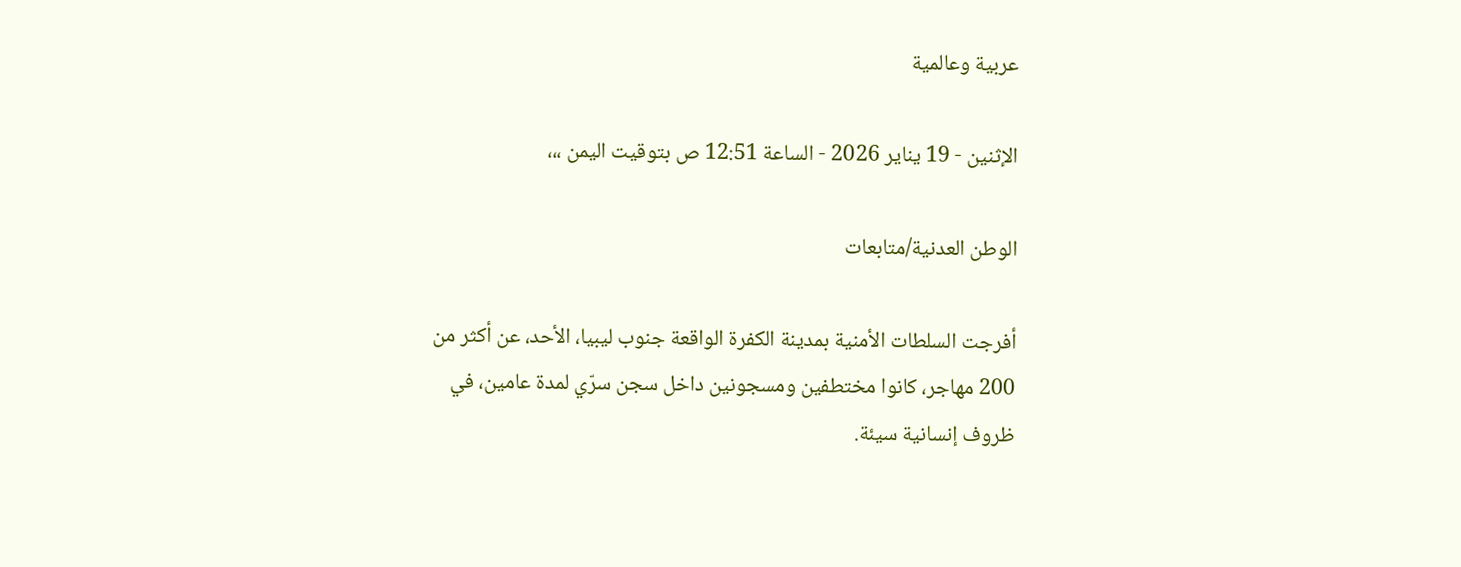عربية وعالمية

الإثنين - 19 يناير 2026 - الساعة 12:51 ص بتوقيت اليمن ،،،

الوطن العدنية/متابعات

أفرجت السلطات الأمنية بمدينة الكفرة الواقعة جنوب ليبيا، الأحد، عن أكثر من 200 مهاجر، كانوا مختطفين ومسجونين داخل سجن سرّي لمدة عامين، في ظروف إنسانية سيئة.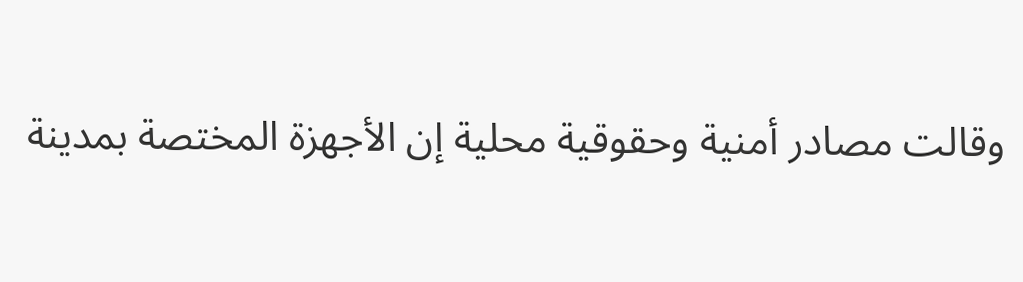وقالت مصادر أمنية وحقوقية محلية إن الأجهزة المختصة بمدينة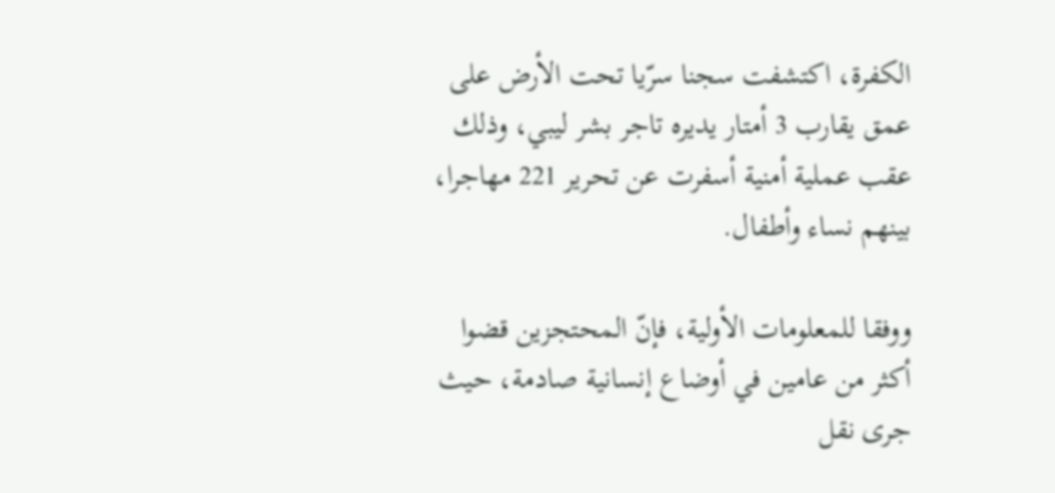الكفرة، اكتشفت سجنا سرّيا تحت الأرض على عمق يقارب 3 أمتار يديره تاجر بشر ليبي، وذلك عقب عملية أمنية أسفرت عن تحرير 221 مهاجرا، بينهم نساء وأطفال.

ووفقا للمعلومات الأولية، فإنّ المحتجزين قضوا أكثر من عامين في أوضاع إنسانية صادمة، حيث جرى نقل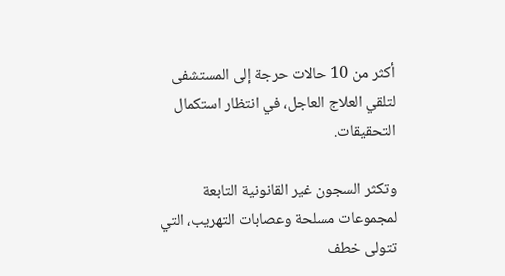أكثر من 10 حالات حرجة إلى المستشفى لتلقي العلاج العاجل، في انتظار استكمال التحقيقات.

وتكثر السجون غير القانونية التابعة لمجموعات مسلحة وعصابات التهريب، التي تتولى خطف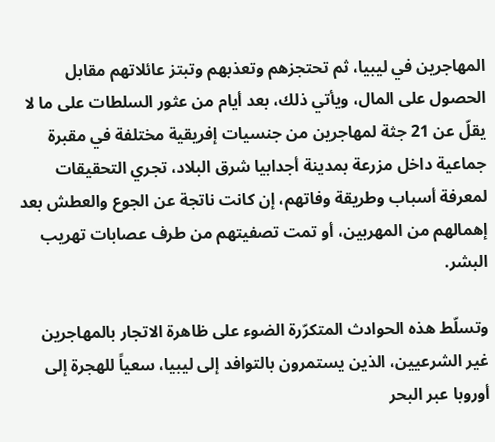المهاجرين في ليبيا، ثم تحتجزهم وتعذبهم وتبتز عائلاتهم مقابل الحصول على المال، ويأتي ذلك، بعد أيام من عثور السلطات على ما لا يقلّ عن 21 جثة لمهاجرين من جنسيات إفريقية مختلفة في مقبرة جماعية داخل مزرعة بمدينة أجدابيا شرق البلاد، تجري التحقيقات لمعرفة أسباب وطريقة وفاتهم، إن كانت ناتجة عن الجوع والعطش بعد إهمالهم من المهربين، أو تمت تصفيتهم من طرف عصابات تهريب البشر.

وتسلّط هذه الحوادث المتكرّرة الضوء على ظاهرة الاتجار بالمهاجرين غير الشرعيين، الذين يستمرون بالتوافد إلى ليبيا، سعياً للهجرة إلى أوروبا عبر البحر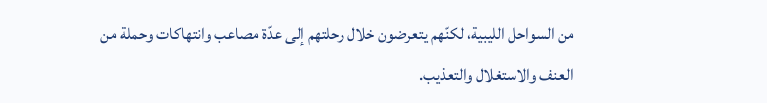من السواحل الليبية، لكنّهم يتعرضون خلال رحلتهم إلى عدّة مصاعب وانتهاكات وحملة من العنف والاستغلال والتعذيب.